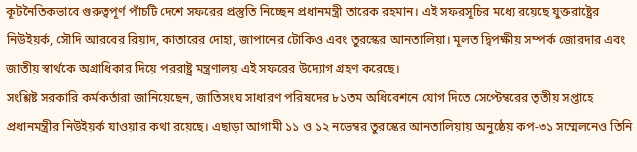কূটনৈতিকভাবে গুরুত্বপূর্ণ পাঁচটি দেশে সফরের প্রস্তুতি নিচ্ছেন প্রধানমন্ত্রী তারেক রহমান। এই সফরসূচির মধ্যে রয়েছে যুক্তরাষ্ট্রের নিউইয়র্ক, সৌদি আরবের রিয়াদ, কাতারের দোহা, জাপানের টোকিও এবং তুরস্কের আনতালিয়া। মূলত দ্বিপক্ষীয় সম্পর্ক জোরদার এবং জাতীয় স্বার্থকে অগ্রাধিকার দিয়ে পররাষ্ট্র মন্ত্রণালয় এই সফরের উদ্যোগ গ্রহণ করেছে।
সংশ্লিষ্ট সরকারি কর্মকর্তারা জানিয়েছেন, জাতিসংঘ সাধারণ পরিষদের ৮১তম অধিবেশনে যোগ দিতে সেপ্টেম্বরের তৃতীয় সপ্তাহে প্রধানমন্ত্রীর নিউইয়র্ক যাওয়ার কথা রয়েছে। এছাড়া আগামী ১১ ও ১২ নভেম্বর তুরস্কের আনতালিয়ায় অনুষ্ঠেয় কপ-৩১ সম্মেলনেও তিনি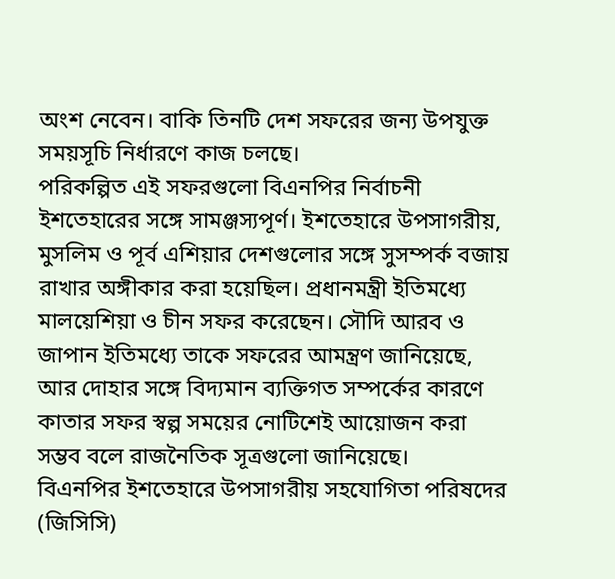অংশ নেবেন। বাকি তিনটি দেশ সফরের জন্য উপযুক্ত সময়সূচি নির্ধারণে কাজ চলছে।
পরিকল্পিত এই সফরগুলো বিএনপির নির্বাচনী ইশতেহারের সঙ্গে সামঞ্জস্যপূর্ণ। ইশতেহারে উপসাগরীয়, মুসলিম ও পূর্ব এশিয়ার দেশগুলোর সঙ্গে সুসম্পর্ক বজায় রাখার অঙ্গীকার করা হয়েছিল। প্রধানমন্ত্রী ইতিমধ্যে মালয়েশিয়া ও চীন সফর করেছেন। সৌদি আরব ও জাপান ইতিমধ্যে তাকে সফরের আমন্ত্রণ জানিয়েছে, আর দোহার সঙ্গে বিদ্যমান ব্যক্তিগত সম্পর্কের কারণে কাতার সফর স্বল্প সময়ের নোটিশেই আয়োজন করা সম্ভব বলে রাজনৈতিক সূত্রগুলো জানিয়েছে।
বিএনপির ইশতেহারে উপসাগরীয় সহযোগিতা পরিষদের (জিসিসি)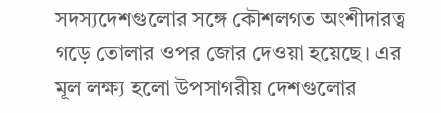সদস্যদেশগুলোর সঙ্গে কৌশলগত অংশীদারত্ব গড়ে তোলার ওপর জোর দেওয়া হয়েছে। এর মূল লক্ষ্য হলো উপসাগরীয় দেশগুলোর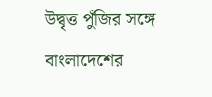উদ্বৃত্ত পুঁজির সঙ্গে বাংলাদেশের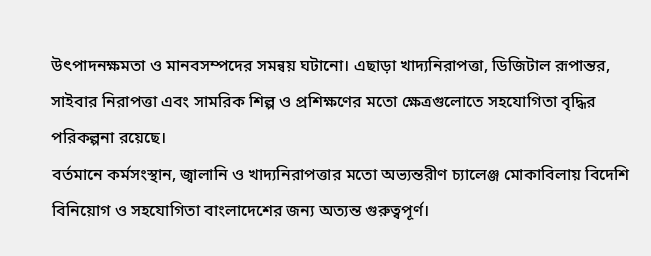উৎপাদনক্ষমতা ও মানবসম্পদের সমন্বয় ঘটানো। এছাড়া খাদ্যনিরাপত্তা, ডিজিটাল রূপান্তর, সাইবার নিরাপত্তা এবং সামরিক শিল্প ও প্রশিক্ষণের মতো ক্ষেত্রগুলোতে সহযোগিতা বৃদ্ধির পরিকল্পনা রয়েছে।
বর্তমানে কর্মসংস্থান, জ্বালানি ও খাদ্যনিরাপত্তার মতো অভ্যন্তরীণ চ্যালেঞ্জ মোকাবিলায় বিদেশি বিনিয়োগ ও সহযোগিতা বাংলাদেশের জন্য অত্যন্ত গুরুত্বপূর্ণ।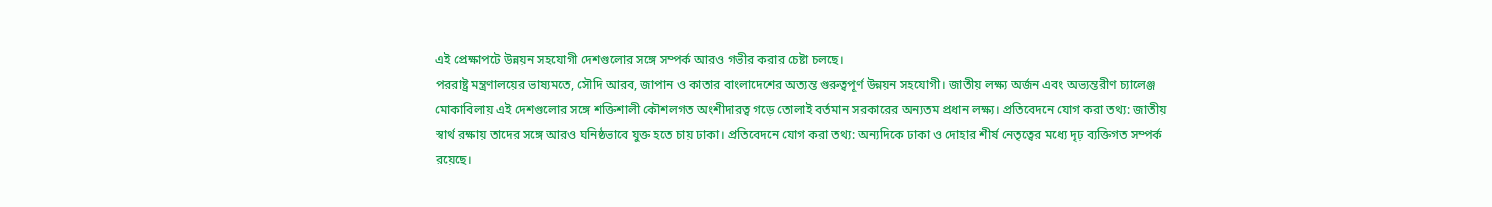এই প্রেক্ষাপটে উন্নয়ন সহযোগী দেশগুলোর সঙ্গে সম্পর্ক আরও গভীর করার চেষ্টা চলছে।
পররাষ্ট্র মন্ত্রণালয়ের ভাষ্যমতে, সৌদি আরব, জাপান ও কাতার বাংলাদেশের অত্যন্ত গুরুত্বপূর্ণ উন্নয়ন সহযোগী। জাতীয় লক্ষ্য অর্জন এবং অভ্যন্তরীণ চ্যালেঞ্জ মোকাবিলায় এই দেশগুলোর সঙ্গে শক্তিশালী কৌশলগত অংশীদারত্ব গড়ে তোলাই বর্তমান সরকারের অন্যতম প্রধান লক্ষ্য। প্রতিবেদনে যোগ করা তথ্য: জাতীয় স্বার্থ রক্ষায় তাদের সঙ্গে আরও ঘনিষ্ঠভাবে যুক্ত হতে চায় ঢাকা। প্রতিবেদনে যোগ করা তথ্য: অন্যদিকে ঢাকা ও দোহার শীর্ষ নেতৃত্বের মধ্যে দৃঢ় ব্যক্তিগত সম্পর্ক রয়েছে।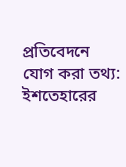প্রতিবেদনে যোগ করা তথ্য: ইশতেহারের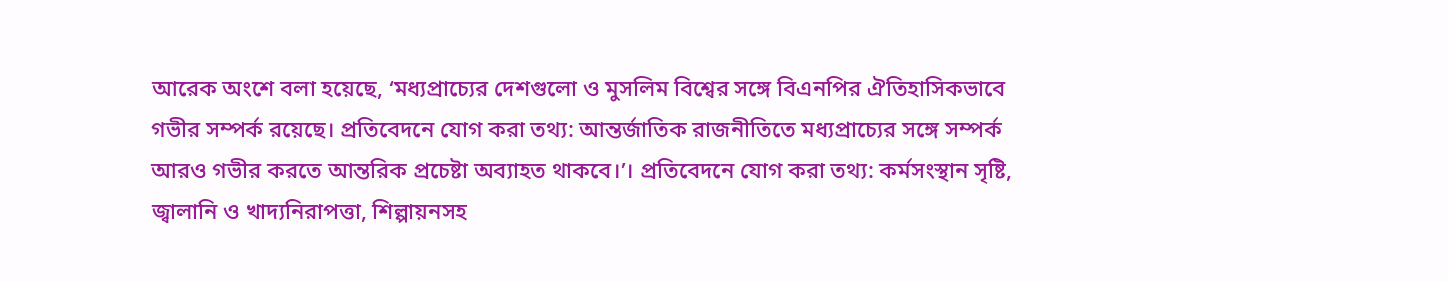আরেক অংশে বলা হয়েছে, ‘মধ্যপ্রাচ্যের দেশগুলো ও মুসলিম বিশ্বের সঙ্গে বিএনপির ঐতিহাসিকভাবে গভীর সম্পর্ক রয়েছে। প্রতিবেদনে যোগ করা তথ্য: আন্তর্জাতিক রাজনীতিতে মধ্যপ্রাচ্যের সঙ্গে সম্পর্ক আরও গভীর করতে আন্তরিক প্রচেষ্টা অব্যাহত থাকবে।’। প্রতিবেদনে যোগ করা তথ্য: কর্মসংস্থান সৃষ্টি, জ্বালানি ও খাদ্যনিরাপত্তা, শিল্পায়নসহ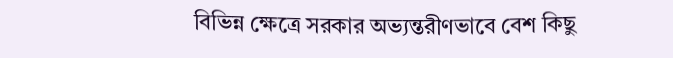বিভিন্ন ক্ষেত্রে সরকার অভ্যন্তরীণভাবে বেশ কিছু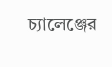চ্যালেঞ্জের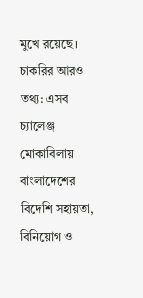মুখে রয়েছে। চাকরির আরও তথ্য: এসব চ্যালেঞ্জ মোকাবিলায় বাংলাদেশের বিদেশি সহায়তা, বিনিয়োগ ও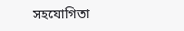সহযোগিতা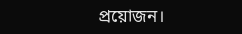প্রয়োজন।